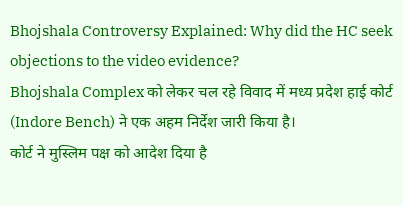Bhojshala Controversy Explained: Why did the HC seek objections to the video evidence?
Bhojshala Complex को लेकर चल रहे विवाद में मध्य प्रदेश हाई कोर्ट (Indore Bench) ने एक अहम निर्देश जारी किया है।
कोर्ट ने मुस्लिम पक्ष को आदेश दिया है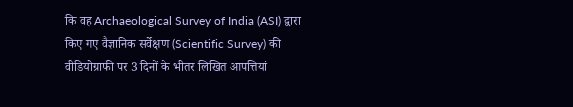कि वह Archaeological Survey of India (ASI) द्वारा किए गए वैज्ञानिक सर्वेक्षण (Scientific Survey) की वीडियोग्राफी पर 3 दिनों के भीतर लिखित आपत्तियां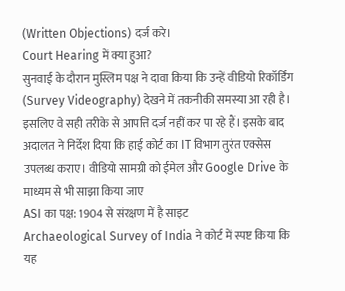(Written Objections) दर्ज करे।
Court Hearing में क्या हुआ?
सुनवाई के दौरान मुस्लिम पक्ष ने दावा किया कि उन्हें वीडियो रिकॉर्डिंग (Survey Videography) देखने में तकनीकी समस्या आ रही है। इसलिए वे सही तरीके से आपत्ति दर्ज नहीं कर पा रहे हैं। इसके बाद अदालत ने निर्देश दिया कि हाई कोर्ट का IT विभाग तुरंत एक्सेस उपलब्ध कराए। वीडियो सामग्री को ईमेल और Google Drive के माध्यम से भी साझा किया जाए
ASI का पक्ष: 1904 से संरक्षण में है साइट
Archaeological Survey of India ने कोर्ट में स्पष्ट किया कि यह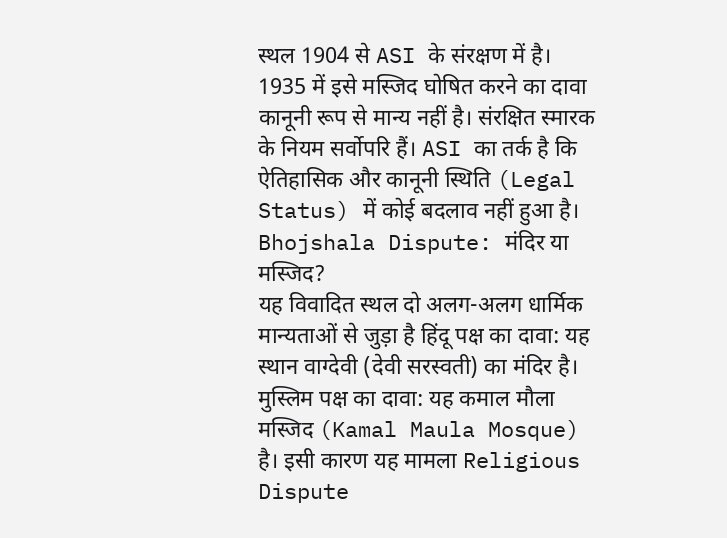स्थल 1904 से ASI के संरक्षण में है। 1935 में इसे मस्जिद घोषित करने का दावा कानूनी रूप से मान्य नहीं है। संरक्षित स्मारक के नियम सर्वोपरि हैं। ASI का तर्क है कि ऐतिहासिक और कानूनी स्थिति (Legal Status) में कोई बदलाव नहीं हुआ है।
Bhojshala Dispute: मंदिर या मस्जिद?
यह विवादित स्थल दो अलग-अलग धार्मिक मान्यताओं से जुड़ा है हिंदू पक्ष का दावा: यह स्थान वाग्देवी (देवी सरस्वती) का मंदिर है। मुस्लिम पक्ष का दावा: यह कमाल मौला मस्जिद (Kamal Maula Mosque) है। इसी कारण यह मामला Religious Dispute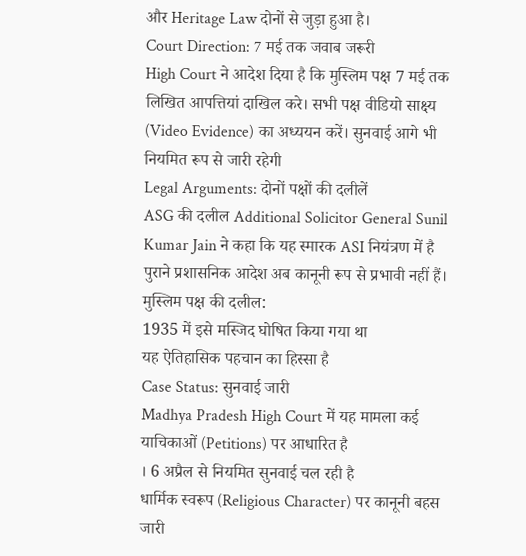और Heritage Law दोनों से जुड़ा हुआ है।
Court Direction: 7 मई तक जवाब जरूरी
High Court ने आदेश दिया है कि मुस्लिम पक्ष 7 मई तक लिखित आपत्तियां दाखिल करे। सभी पक्ष वीडियो साक्ष्य (Video Evidence) का अध्ययन करें। सुनवाई आगे भी नियमित रूप से जारी रहेगी
Legal Arguments: दोनों पक्षों की दलीलें
ASG की दलील Additional Solicitor General Sunil Kumar Jain ने कहा कि यह स्मारक ASI नियंत्रण में है पुराने प्रशासनिक आदेश अब कानूनी रूप से प्रभावी नहीं हैं।
मुस्लिम पक्ष की दलील:
1935 में इसे मस्जिद घोषित किया गया था
यह ऐतिहासिक पहचान का हिस्सा है
Case Status: सुनवाई जारी
Madhya Pradesh High Court में यह मामला कई याचिकाओं (Petitions) पर आधारित है
। 6 अप्रैल से नियमित सुनवाई चल रही है
धार्मिक स्वरूप (Religious Character) पर कानूनी बहस जारी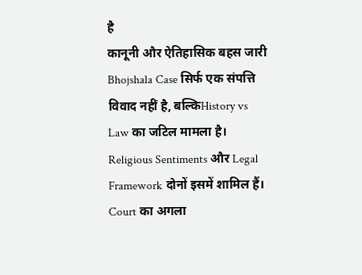है
कानूनी और ऐतिहासिक बहस जारी
Bhojshala Case सिर्फ एक संपत्ति विवाद नहीं है, बल्किHistory vs Law का जटिल मामला है। Religious Sentiments और Legal Framework दोनों इसमें शामिल हैं। Court का अगला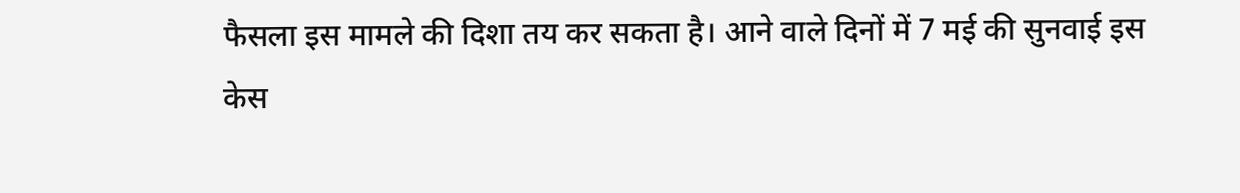फैसला इस मामले की दिशा तय कर सकता है। आने वाले दिनों में 7 मई की सुनवाई इस केस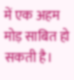में एक अहम मोड़ साबित हो सकती है।